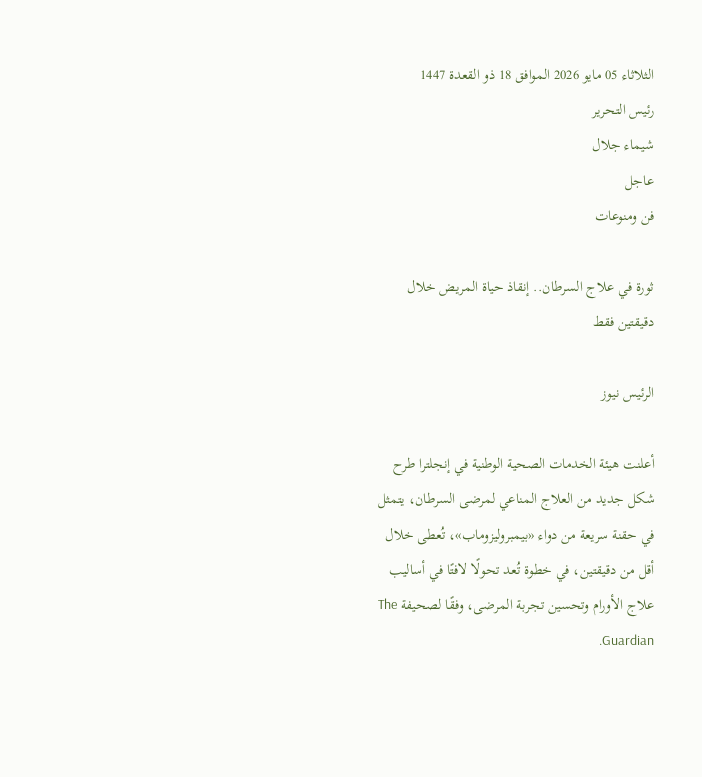الثلاثاء 05 مايو 2026 الموافق 18 ذو القعدة 1447
رئيس التحرير
شيماء جلال
عاجل
فن ومنوعات

ثورة في علاج السرطان.. إنقاذ حياة المريض خلال دقيقتين فقط

الرئيس نيوز

أعلنت هيئة الخدمات الصحية الوطنية في إنجلترا طرح شكل جديد من العلاج المناعي لمرضى السرطان، يتمثل في حقنة سريعة من دواء «بيمبروليزوماب»، تُعطى خلال أقل من دقيقتين، في خطوة تُعد تحولًا لافتًا في أساليب علاج الأورام وتحسين تجربة المرضى، وفقًا لصحيفة The Guardian.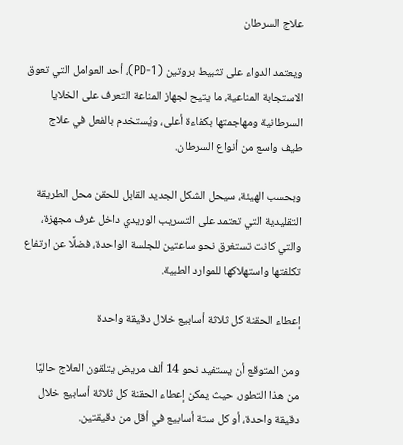علاج السرطان

ويعتمد الدواء على تثبيط بروتين (PD-1)، أحد العوامل التي تعوق الاستجابة المناعية، ما يتيح لجهاز المناعة التعرف على الخلايا السرطانية ومهاجمتها بكفاءة أعلى، ويُستخدم بالفعل في علاج طيف واسع من أنواع السرطان.

وبحسب الهيئة، سيحل الشكل الجديد القابل للحقن محل الطريقة التقليدية التي تعتمد على التسريب الوريدي داخل غرف مجهزة، والتي كانت تستغرق نحو ساعتين للجلسة الواحدة، فضلًا عن ارتفاع تكلفتها واستهلاكها للموارد الطبية.

إعطاء الحقنة كل ثلاثة أسابيع خلال دقيقة واحدة

ومن المتوقع أن يستفيد نحو 14 ألف مريض يتلقون العلاج حاليًا من هذا التطور، حيث يمكن إعطاء الحقنة كل ثلاثة أسابيع خلال دقيقة واحدة، أو كل ستة أسابيع في أقل من دقيقتين.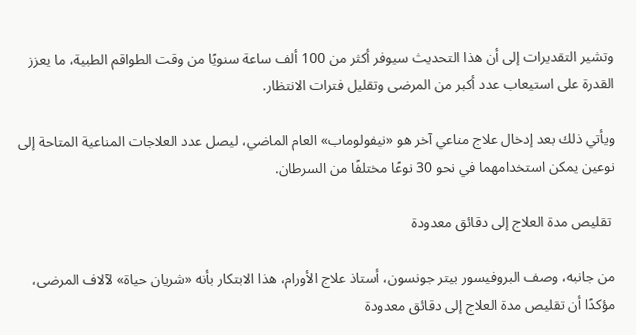وتشير التقديرات إلى أن هذا التحديث سيوفر أكثر من 100 ألف ساعة سنويًا من وقت الطواقم الطبية، ما يعزز القدرة على استيعاب عدد أكبر من المرضى وتقليل فترات الانتظار.

ويأتي ذلك بعد إدخال علاج مناعي آخر هو «نيفولوماب» العام الماضي، ليصل عدد العلاجات المناعية المتاحة إلى نوعين يمكن استخدامهما في نحو 30 نوعًا مختلفًا من السرطان.

 تقليص مدة العلاج إلى دقائق معدودة

من جانبه، وصف البروفيسور بيتر جونسون، أستاذ علاج الأورام، هذا الابتكار بأنه «شريان حياة» لآلاف المرضى، مؤكدًا أن تقليص مدة العلاج إلى دقائق معدودة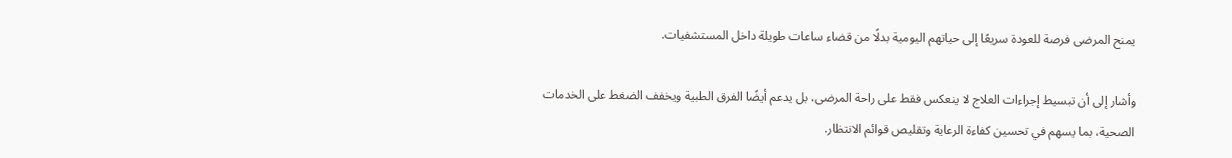يمنح المرضى فرصة للعودة سريعًا إلى حياتهم اليومية بدلًا من قضاء ساعات طويلة داخل المستشفيات.

وأشار إلى أن تبسيط إجراءات العلاج لا ينعكس فقط على راحة المرضى، بل يدعم أيضًا الفرق الطبية ويخفف الضغط على الخدمات الصحية، بما يسهم في تحسين كفاءة الرعاية وتقليص قوائم الانتظار.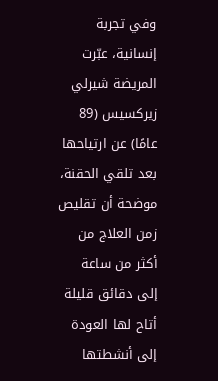وفي تجربة إنسانية، عبّرت المريضة شيرلي زيركسيس (89 عامًا) عن ارتياحها بعد تلقي الحقنة، موضحة أن تقليص زمن العلاج من أكثر من ساعة إلى دقائق قليلة أتاح لها العودة إلى أنشطتها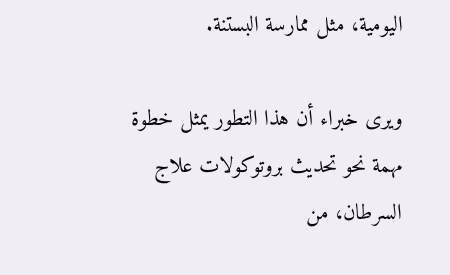اليومية، مثل ممارسة البستنة.

ويرى خبراء أن هذا التطور يمثل خطوة مهمة نحو تحديث بروتوكولات علاج السرطان، من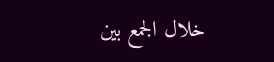خلال الجمع بين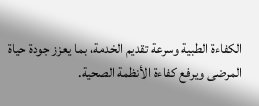الكفاءة الطبية وسرعة تقديم الخدمة، بما يعزز جودة حياة المرضى ويرفع كفاءة الأنظمة الصحية.